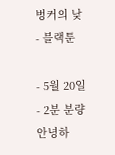벙커의 낮
- 블랙툰

- 5월 20일
- 2분 분량
안녕하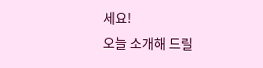세요!
오늘 소개해 드릴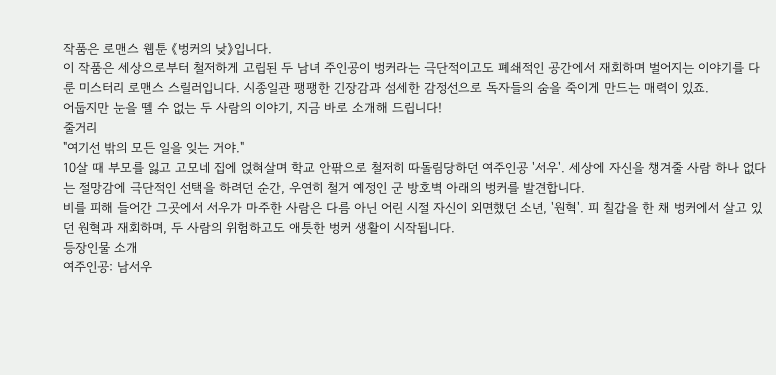작품은 로맨스 웹툰 《벙커의 낮》입니다.
이 작품은 세상으로부터 철저하게 고립된 두 남녀 주인공이 벙커라는 극단적이고도 폐쇄적인 공간에서 재회하며 벌어지는 이야기를 다룬 미스터리 로맨스 스릴러입니다. 시종일관 팽팽한 긴장감과 섬세한 감정선으로 독자들의 숨을 죽이게 만드는 매력이 있죠.
어둡지만 눈을 뗄 수 없는 두 사람의 이야기, 지금 바로 소개해 드립니다!
줄거리
"여기선 밖의 모든 일을 잊는 거야."
10살 때 부모를 잃고 고모네 집에 얹혀살며 학교 안팎으로 철저히 따돌림당하던 여주인공 '서우'. 세상에 자신을 챙겨줄 사람 하나 없다는 절망감에 극단적인 선택을 하려던 순간, 우연히 철거 예정인 군 방호벽 아래의 벙커를 발견합니다.
비를 피해 들어간 그곳에서 서우가 마주한 사람은 다름 아닌 어린 시절 자신이 외면했던 소년, '원혁'. 피 칠갑을 한 채 벙커에서 살고 있던 원혁과 재회하며, 두 사람의 위험하고도 애틋한 벙커 생활이 시작됩니다.
등장인물 소개
여주인공: 남서우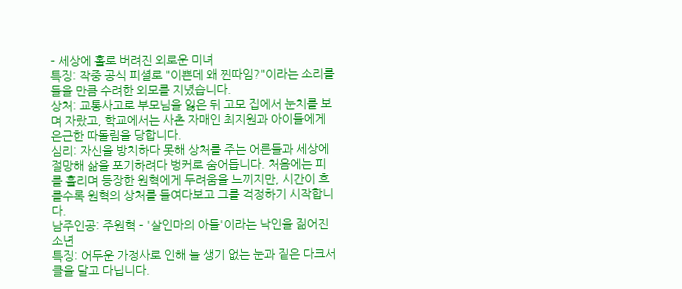– 세상에 홀로 버려진 외로운 미녀
특징: 작중 공식 피셜로 "이쁜데 왜 찐따임?"이라는 소리를 들을 만큼 수려한 외모를 지녔습니다.
상처: 교통사고로 부모님을 잃은 뒤 고모 집에서 눈치를 보며 자랐고, 학교에서는 사촌 자매인 최지원과 아이들에게 은근한 따돌림을 당합니다.
심리: 자신을 방치하다 못해 상처를 주는 어른들과 세상에 절망해 삶을 포기하려다 벙커로 숨어듭니다. 처음에는 피를 흘리며 등장한 원혁에게 두려움을 느끼지만, 시간이 흐를수록 원혁의 상처를 들여다보고 그를 걱정하기 시작합니다.
남주인공: 주원혁 – '살인마의 아들'이라는 낙인을 짊어진 소년
특징: 어두운 가정사로 인해 늘 생기 없는 눈과 짙은 다크서클을 달고 다닙니다.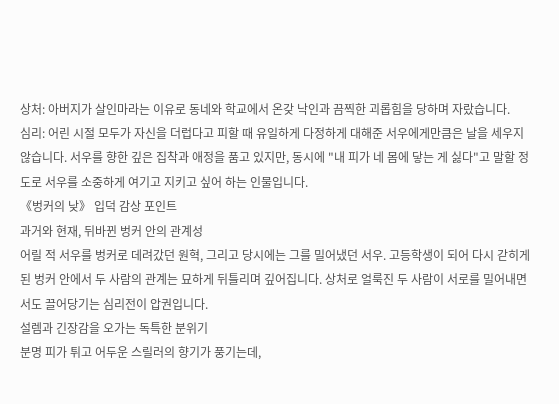상처: 아버지가 살인마라는 이유로 동네와 학교에서 온갖 낙인과 끔찍한 괴롭힘을 당하며 자랐습니다.
심리: 어린 시절 모두가 자신을 더럽다고 피할 때 유일하게 다정하게 대해준 서우에게만큼은 날을 세우지 않습니다. 서우를 향한 깊은 집착과 애정을 품고 있지만, 동시에 "내 피가 네 몸에 닿는 게 싫다"고 말할 정도로 서우를 소중하게 여기고 지키고 싶어 하는 인물입니다.
《벙커의 낮》 입덕 감상 포인트
과거와 현재, 뒤바뀐 벙커 안의 관계성
어릴 적 서우를 벙커로 데려갔던 원혁, 그리고 당시에는 그를 밀어냈던 서우. 고등학생이 되어 다시 갇히게 된 벙커 안에서 두 사람의 관계는 묘하게 뒤틀리며 깊어집니다. 상처로 얼룩진 두 사람이 서로를 밀어내면서도 끌어당기는 심리전이 압권입니다.
설렘과 긴장감을 오가는 독특한 분위기
분명 피가 튀고 어두운 스릴러의 향기가 풍기는데,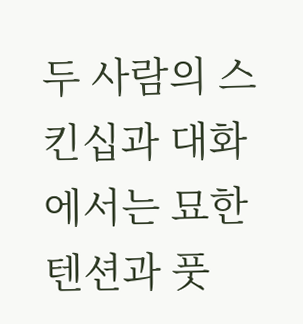두 사람의 스킨십과 대화에서는 묘한 텐션과 풋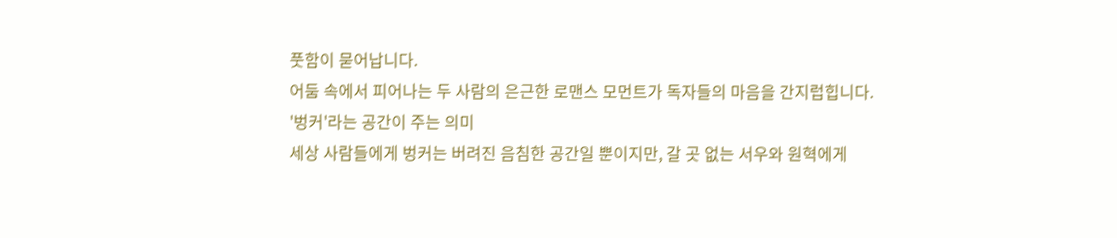풋함이 묻어납니다.
어둠 속에서 피어나는 두 사람의 은근한 로맨스 모먼트가 독자들의 마음을 간지럽힙니다.
'벙커'라는 공간이 주는 의미
세상 사람들에게 벙커는 버려진 음침한 공간일 뿐이지만, 갈 곳 없는 서우와 원혁에게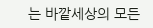는 바깥세상의 모든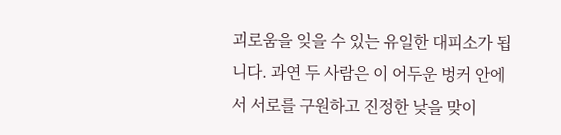괴로움을 잊을 수 있는 유일한 대피소가 됩니다. 과연 두 사람은 이 어두운 벙커 안에서 서로를 구원하고 진정한 낮을 맞이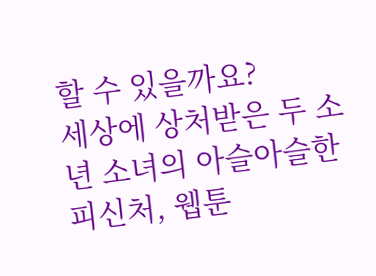할 수 있을까요?
세상에 상처받은 두 소년 소녀의 아슬아슬한 피신처, 웹툰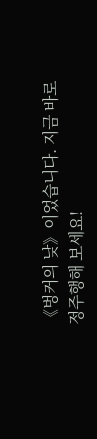《벙커의 낮》이었습니다. 지금 바로 정주행해 보세요!